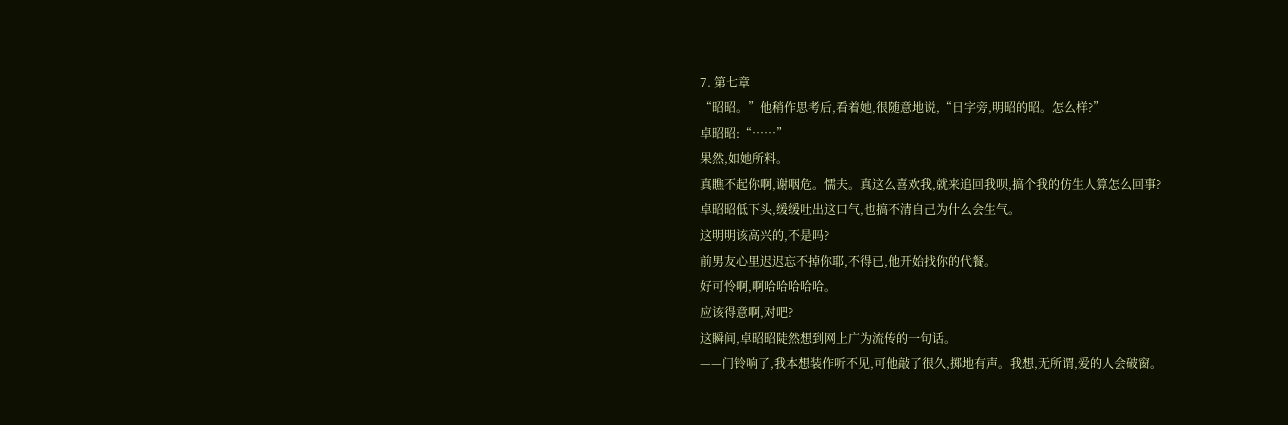7. 第七章
“昭昭。”他稍作思考后,看着她,很随意地说,“日字旁,明昭的昭。怎么样?”
卓昭昭:“……”
果然,如她所料。
真瞧不起你啊,谢咽危。懦夫。真这么喜欢我,就来追回我呗,搞个我的仿生人算怎么回事?
卓昭昭低下头,缓缓吐出这口气,也搞不清自己为什么会生气。
这明明该高兴的,不是吗?
前男友心里迟迟忘不掉你耶,不得已,他开始找你的代餐。
好可怜啊,啊哈哈哈哈哈。
应该得意啊,对吧?
这瞬间,卓昭昭陡然想到网上广为流传的一句话。
——门铃响了,我本想装作听不见,可他敲了很久,掷地有声。我想,无所谓,爱的人会破窗。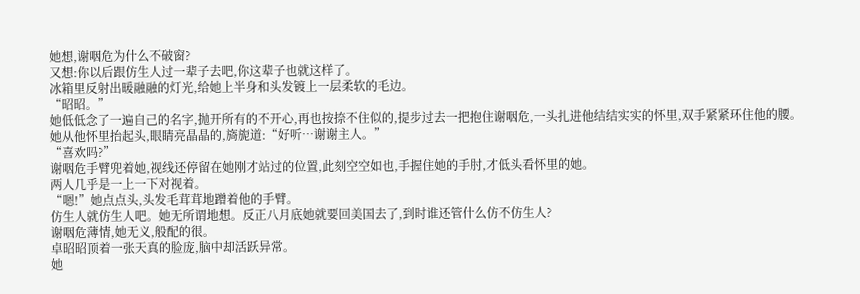她想,谢咽危为什么不破窗?
又想:你以后跟仿生人过一辈子去吧,你这辈子也就这样了。
冰箱里反射出暖融融的灯光,给她上半身和头发镀上一层柔软的毛边。
“昭昭。”
她低低念了一遍自己的名字,抛开所有的不开心,再也按捺不住似的,提步过去一把抱住谢咽危,一头扎进他结结实实的怀里,双手紧紧环住他的腰。
她从他怀里抬起头,眼睛亮晶晶的,旖旎道:“好听…谢谢主人。”
“喜欢吗?”
谢咽危手臂兜着她,视线还停留在她刚才站过的位置,此刻空空如也,手握住她的手肘,才低头看怀里的她。
两人几乎是一上一下对视着。
“嗯!”她点点头,头发毛茸茸地蹭着他的手臂。
仿生人就仿生人吧。她无所谓地想。反正八月底她就要回美国去了,到时谁还管什么仿不仿生人?
谢咽危薄情,她无义,般配的很。
卓昭昭顶着一张天真的脸庞,脑中却活跃异常。
她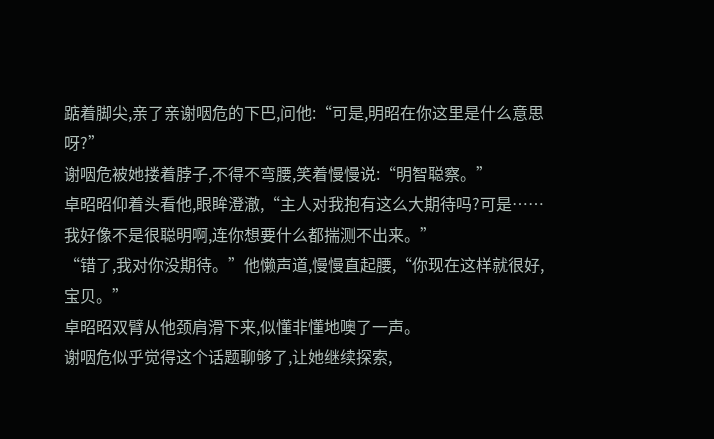踮着脚尖,亲了亲谢咽危的下巴,问他:“可是,明昭在你这里是什么意思呀?”
谢咽危被她搂着脖子,不得不弯腰,笑着慢慢说:“明智聪察。”
卓昭昭仰着头看他,眼眸澄澈,“主人对我抱有这么大期待吗?可是……我好像不是很聪明啊,连你想要什么都揣测不出来。”
“错了,我对你没期待。”他懒声道,慢慢直起腰,“你现在这样就很好,宝贝。”
卓昭昭双臂从他颈肩滑下来,似懂非懂地噢了一声。
谢咽危似乎觉得这个话题聊够了,让她继续探索,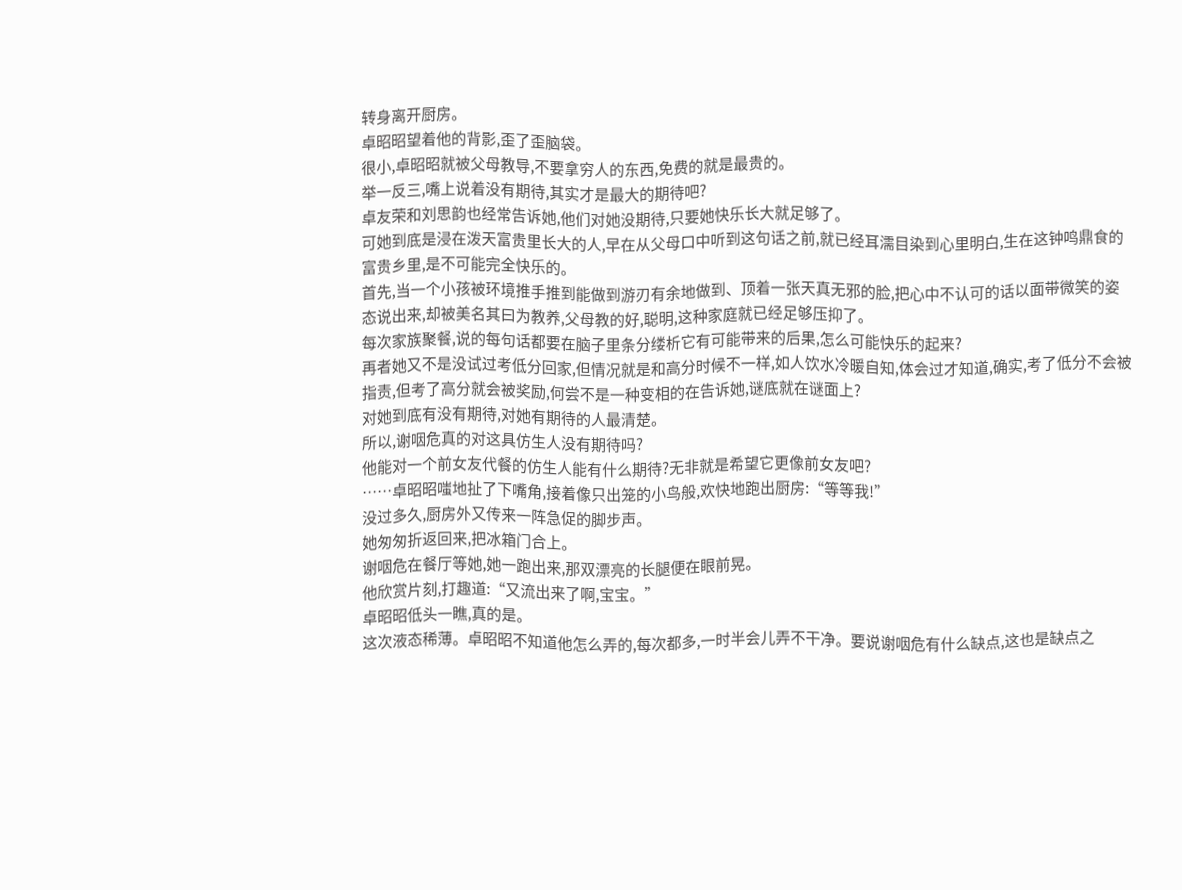转身离开厨房。
卓昭昭望着他的背影,歪了歪脑袋。
很小,卓昭昭就被父母教导,不要拿穷人的东西,免费的就是最贵的。
举一反三,嘴上说着没有期待,其实才是最大的期待吧?
卓友荣和刘思韵也经常告诉她,他们对她没期待,只要她快乐长大就足够了。
可她到底是浸在泼天富贵里长大的人,早在从父母口中听到这句话之前,就已经耳濡目染到心里明白,生在这钟鸣鼎食的富贵乡里,是不可能完全快乐的。
首先,当一个小孩被环境推手推到能做到游刃有余地做到、顶着一张天真无邪的脸,把心中不认可的话以面带微笑的姿态说出来,却被美名其曰为教养,父母教的好,聪明,这种家庭就已经足够压抑了。
每次家族聚餐,说的每句话都要在脑子里条分缕析它有可能带来的后果,怎么可能快乐的起来?
再者她又不是没试过考低分回家,但情况就是和高分时候不一样,如人饮水冷暖自知,体会过才知道,确实,考了低分不会被指责,但考了高分就会被奖励,何尝不是一种变相的在告诉她,谜底就在谜面上?
对她到底有没有期待,对她有期待的人最清楚。
所以,谢咽危真的对这具仿生人没有期待吗?
他能对一个前女友代餐的仿生人能有什么期待?无非就是希望它更像前女友吧?
……卓昭昭嗤地扯了下嘴角,接着像只出笼的小鸟般,欢快地跑出厨房:“等等我!”
没过多久,厨房外又传来一阵急促的脚步声。
她匆匆折返回来,把冰箱门合上。
谢咽危在餐厅等她,她一跑出来,那双漂亮的长腿便在眼前晃。
他欣赏片刻,打趣道:“又流出来了啊,宝宝。”
卓昭昭低头一瞧,真的是。
这次液态稀薄。卓昭昭不知道他怎么弄的,每次都多,一时半会儿弄不干净。要说谢咽危有什么缺点,这也是缺点之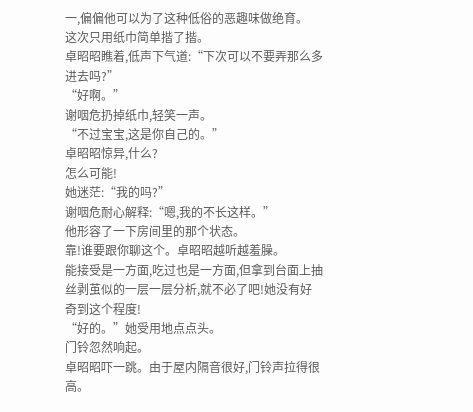一,偏偏他可以为了这种低俗的恶趣味做绝育。
这次只用纸巾简单揩了揩。
卓昭昭瞧着,低声下气道:“下次可以不要弄那么多进去吗?”
“好啊。”
谢咽危扔掉纸巾,轻笑一声。
“不过宝宝,这是你自己的。”
卓昭昭惊异,什么?
怎么可能!
她迷茫:“我的吗?”
谢咽危耐心解释:“嗯,我的不长这样。”
他形容了一下房间里的那个状态。
靠!谁要跟你聊这个。卓昭昭越听越羞臊。
能接受是一方面,吃过也是一方面,但拿到台面上抽丝剥茧似的一层一层分析,就不必了吧!她没有好奇到这个程度!
“好的。”她受用地点点头。
门铃忽然响起。
卓昭昭吓一跳。由于屋内隔音很好,门铃声拉得很高。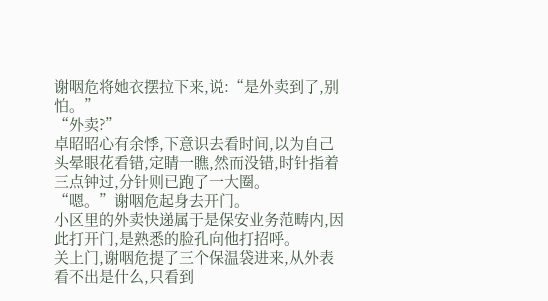谢咽危将她衣摆拉下来,说:“是外卖到了,别怕。”
“外卖?”
卓昭昭心有余悸,下意识去看时间,以为自己头晕眼花看错,定睛一瞧,然而没错,时针指着三点钟过,分针则已跑了一大圈。
“嗯。”谢咽危起身去开门。
小区里的外卖快递属于是保安业务范畴内,因此打开门,是熟悉的脸孔向他打招呼。
关上门,谢咽危提了三个保温袋进来,从外表看不出是什么,只看到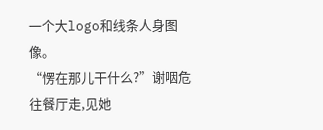一个大logo和线条人身图像。
“愣在那儿干什么?”谢咽危往餐厅走,见她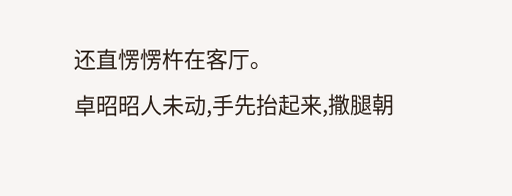还直愣愣杵在客厅。
卓昭昭人未动,手先抬起来,撒腿朝